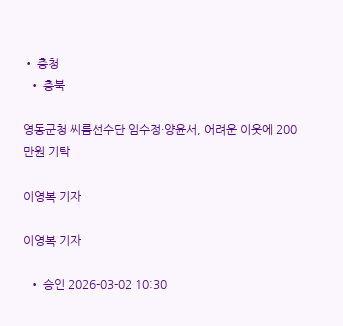• 충청
  • 충북

영동군청 씨름선수단 임수정·양윤서, 어려운 이웃에 200만원 기탁

이영복 기자

이영복 기자

  • 승인 2026-03-02 10:30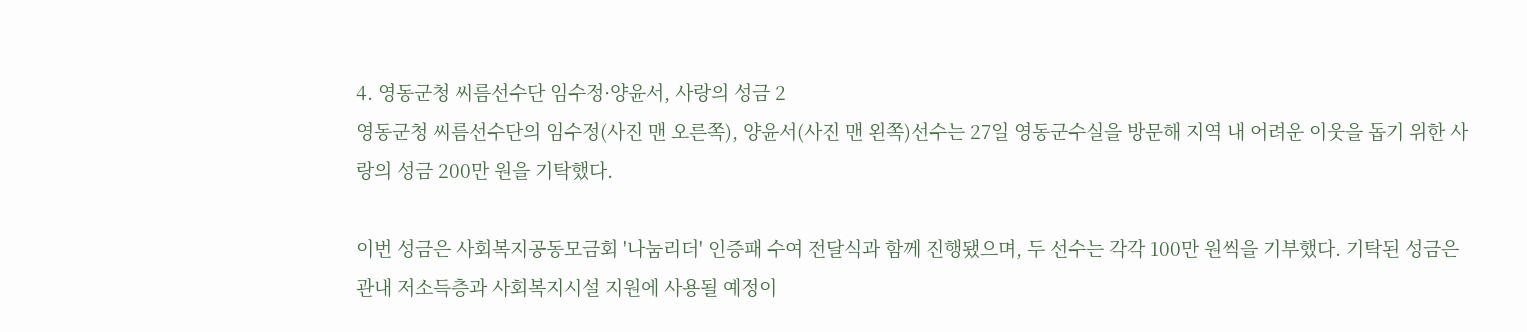4. 영동군청 씨름선수단 임수정·양윤서, 사랑의 성금 2
영동군청 씨름선수단의 임수정(사진 맨 오른쪽), 양윤서(사진 맨 왼쪽)선수는 27일 영동군수실을 방문해 지역 내 어려운 이웃을 돕기 위한 사랑의 성금 200만 원을 기탁했다.

이번 성금은 사회복지공동모금회 '나눔리더' 인증패 수여 전달식과 함께 진행됐으며, 두 선수는 각각 100만 원씩을 기부했다. 기탁된 성금은 관내 저소득층과 사회복지시설 지원에 사용될 예정이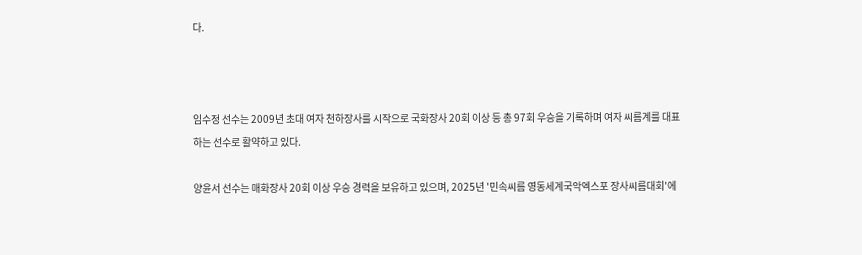다.



임수정 선수는 2009년 초대 여자 천하장사를 시작으로 국화장사 20회 이상 등 총 97회 우승을 기록하며 여자 씨름계를 대표하는 선수로 활약하고 있다.

양윤서 선수는 매화장사 20회 이상 우승 경력을 보유하고 있으며, 2025년 '민속씨름 영동세계국악엑스포 장사씨름대회'에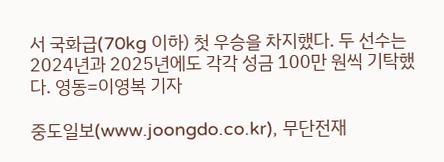서 국화급(70kg 이하) 첫 우승을 차지했다. 두 선수는 2024년과 2025년에도 각각 성금 100만 원씩 기탁했다. 영동=이영복 기자

중도일보(www.joongdo.co.kr), 무단전재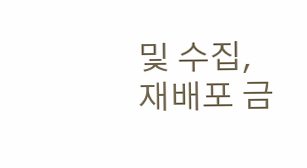및 수집, 재배포 금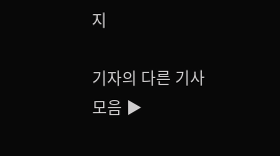지

기자의 다른 기사 모음 ▶